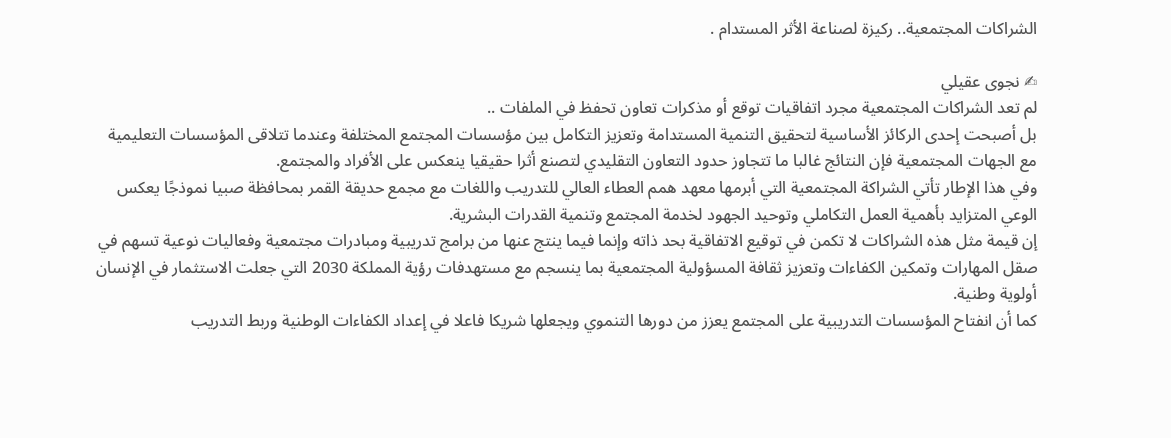الشراكات المجتمعية.. ركيزة لصناعة الأثر المستدام .

✍ نجوى عقيلي
لم تعد الشراكات المجتمعية مجرد اتفاقيات توقع أو مذكرات تعاون تحفظ في الملفات ..
بل أصبحت إحدى الركائز الأساسية لتحقيق التنمية المستدامة وتعزيز التكامل بين مؤسسات المجتمع المختلفة وعندما تتلاقى المؤسسات التعليمية مع الجهات المجتمعية فإن النتائج غالبا ما تتجاوز حدود التعاون التقليدي لتصنع أثرا حقيقيا ينعكس على الأفراد والمجتمع.
وفي هذا الإطار تأتي الشراكة المجتمعية التي أبرمها معهد همم العطاء العالي للتدريب واللغات مع مجمع حديقة القمر بمحافظة صبيا نموذجًا يعكس الوعي المتزايد بأهمية العمل التكاملي وتوحيد الجهود لخدمة المجتمع وتنمية القدرات البشرية.
إن قيمة مثل هذه الشراكات لا تكمن في توقيع الاتفاقية بحد ذاته وإنما فيما ينتج عنها من برامج تدريبية ومبادرات مجتمعية وفعاليات نوعية تسهم في صقل المهارات وتمكين الكفاءات وتعزيز ثقافة المسؤولية المجتمعية بما ينسجم مع مستهدفات رؤية المملكة 2030 التي جعلت الاستثمار في الإنسان أولوية وطنية.
كما أن انفتاح المؤسسات التدريبية على المجتمع يعزز من دورها التنموي ويجعلها شريكا فاعلا في إعداد الكفاءات الوطنية وربط التدريب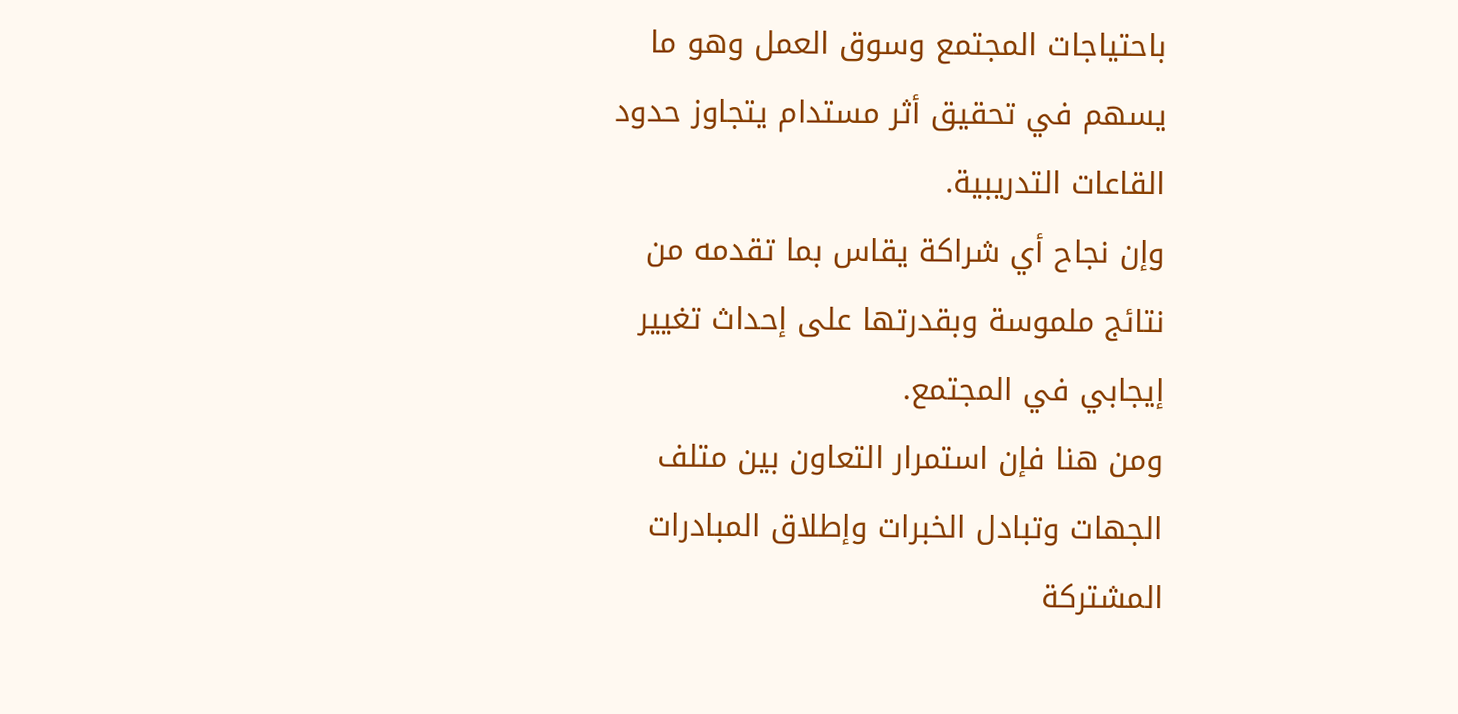باحتياجات المجتمع وسوق العمل وهو ما يسهم في تحقيق أثر مستدام يتجاوز حدود القاعات التدريبية.
وإن نجاح أي شراكة يقاس بما تقدمه من نتائج ملموسة وبقدرتها على إحداث تغيير إيجابي في المجتمع.
ومن هنا فإن استمرار التعاون بين متلف الجهات وتبادل الخبرات وإطلاق المبادرات المشتركة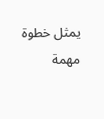يمثل خطوة مهمة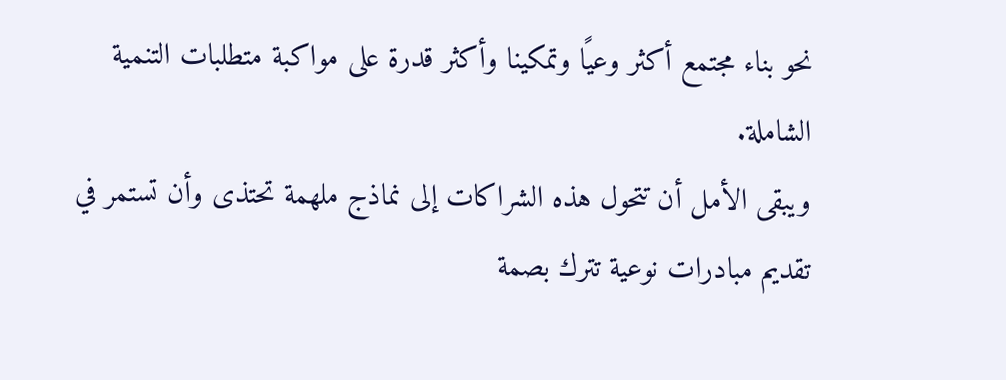نحو بناء مجتمع أكثر وعيًا وتمكينا وأكثر قدرة على مواكبة متطلبات التنمية الشاملة.
ويبقى الأمل أن تتحول هذه الشراكات إلى نماذج ملهمة تحتذى وأن تستمر في تقديم مبادرات نوعية تترك بصمة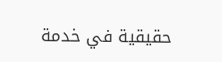حقيقية في خدمة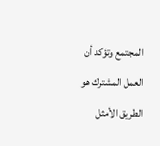المجتمع وتؤكد أن العمل المشترك هو الطريق الأمثل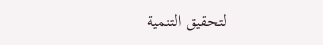لتحقيق التنمية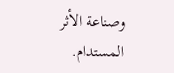وصناعة الأثر المستدام.